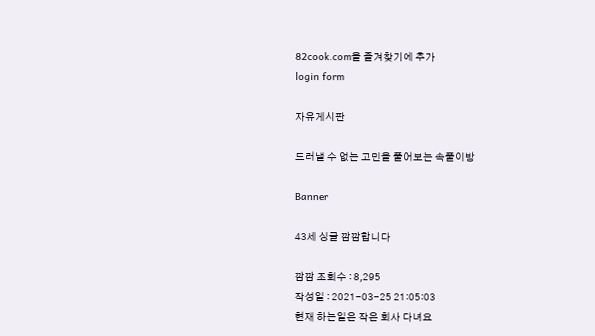82cook.com을 즐겨찾기에 추가
login form

자유게시판

드러낼 수 없는 고민을 풀어보는 속풀이방

Banner

43세 싱글 깜깜합니다

깜깜 조회수 : 8,295
작성일 : 2021-03-25 21:05:03
현재 하는일은 작은 회사 다녀요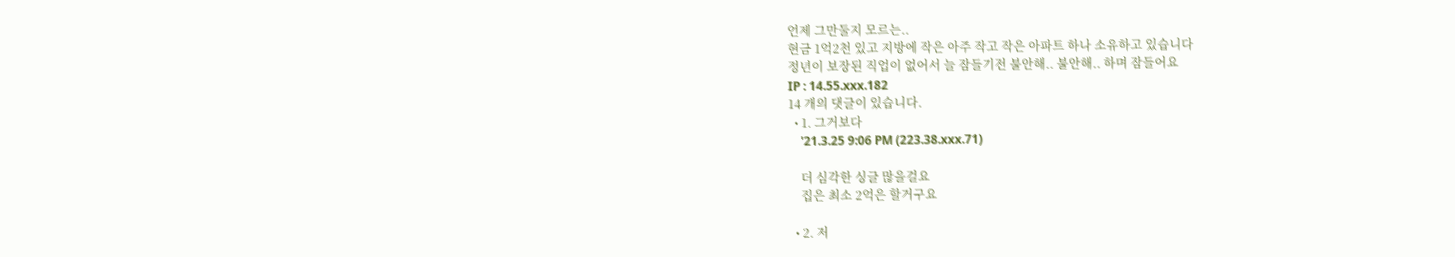언제 그만둘지 모르는..
현금 1억2천 있고 지방에 작은 아주 작고 작은 아파트 하나 소유하고 있습니다
정년이 보장된 직업이 없어서 늘 잠들기전 불안해.. 불안해.. 하며 잠들어요
IP : 14.55.xxx.182
14 개의 댓글이 있습니다.
  • 1. 그거보다
    '21.3.25 9:06 PM (223.38.xxx.71)

    더 심각한 싱글 많을걸요
    집은 최소 2억은 할거구요

  • 2. 저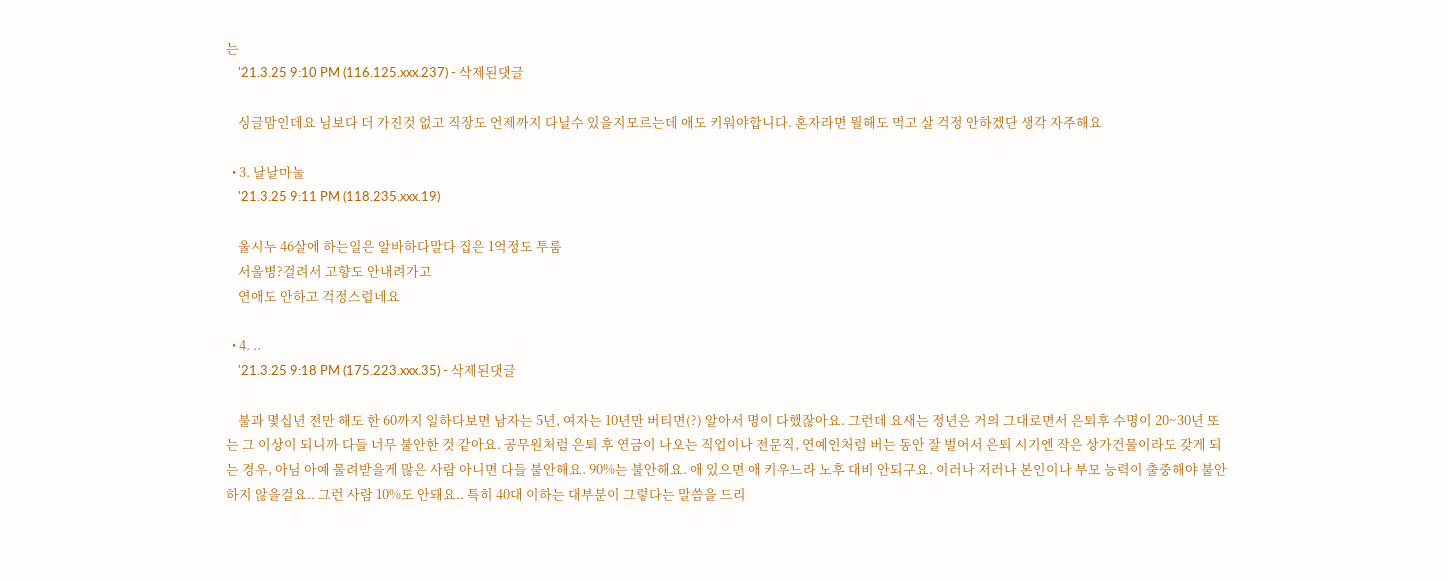는
    '21.3.25 9:10 PM (116.125.xxx.237) - 삭제된댓글

    싱글맘인데요 님보다 더 가진것 없고 직장도 언제까지 다닐수 있을지모르는데 애도 키워야합니다. 혼자라면 뭘해도 먹고 살 걱정 안하겠단 생각 자주해요

  • 3. 날날마눌
    '21.3.25 9:11 PM (118.235.xxx.19)

    울시누 46살에 하는일은 알바하다말다 집은 1억정도 투룸
    서울병?걸려서 고향도 안내려가고
    연애도 안하고 걱정스럽네요

  • 4. ..
    '21.3.25 9:18 PM (175.223.xxx.35) - 삭제된댓글

    불과 몇십년 전만 해도 한 60까지 일하다보면 남자는 5년, 여자는 10년만 버티면(?) 알아서 명이 다했잖아요. 그런데 요새는 정년은 거의 그대로면서 은퇴후 수명이 20~30년 또는 그 이상이 되니까 다들 너무 불안한 것 같아요. 공무원처럼 은퇴 후 연금이 나오는 직업이나 전문직, 연예인처럼 버는 동안 잘 벌어서 은퇴 시기엔 작은 상가건물이라도 갖게 되는 경우, 아님 아예 물려받을게 많은 사람 아니면 다들 불안해요. 90%는 불안해요. 애 있으면 애 키우느라 노후 대비 안되구요. 이러나 저러나 본인이나 부모 능력이 출중해야 불안하지 않을걸요.. 그런 사람 10%도 안돼요.. 특히 40대 이하는 대부분이 그렇다는 말씀을 드리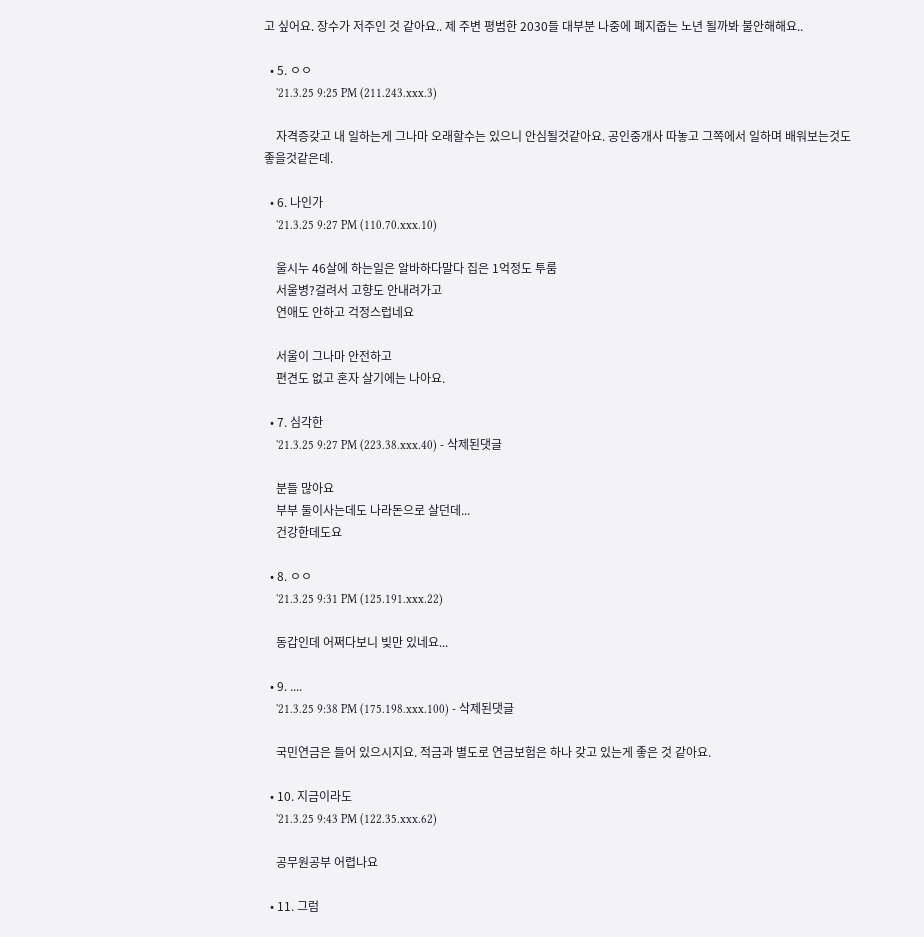고 싶어요. 장수가 저주인 것 같아요.. 제 주변 평범한 2030들 대부분 나중에 폐지줍는 노년 될까봐 불안해해요..

  • 5. ㅇㅇ
    '21.3.25 9:25 PM (211.243.xxx.3)

    자격증갖고 내 일하는게 그나마 오래할수는 있으니 안심될것같아요. 공인중개사 따놓고 그쪽에서 일하며 배워보는것도 좋을것같은데.

  • 6. 나인가
    '21.3.25 9:27 PM (110.70.xxx.10)

    울시누 46살에 하는일은 알바하다말다 집은 1억정도 투룸
    서울병?걸려서 고향도 안내려가고
    연애도 안하고 걱정스럽네요

    서울이 그나마 안전하고
    편견도 없고 혼자 살기에는 나아요.

  • 7. 심각한
    '21.3.25 9:27 PM (223.38.xxx.40) - 삭제된댓글

    분들 많아요
    부부 둘이사는데도 나라돈으로 살던데...
    건강한데도요

  • 8. ㅇㅇ
    '21.3.25 9:31 PM (125.191.xxx.22)

    동갑인데 어쩌다보니 빚만 있네요...

  • 9. ....
    '21.3.25 9:38 PM (175.198.xxx.100) - 삭제된댓글

    국민연금은 들어 있으시지요. 적금과 별도로 연금보험은 하나 갖고 있는게 좋은 것 같아요.

  • 10. 지금이라도
    '21.3.25 9:43 PM (122.35.xxx.62)

    공무원공부 어렵나요

  • 11. 그럼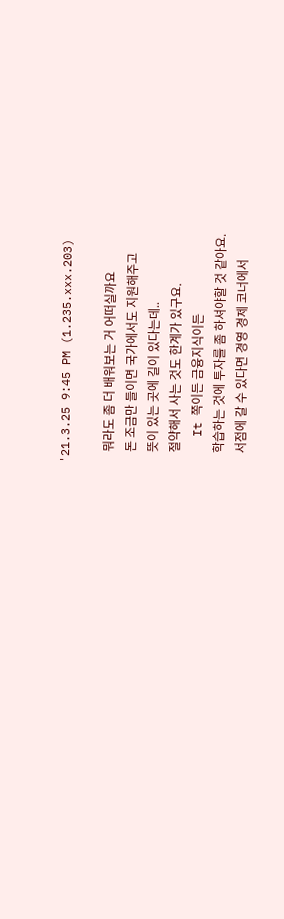'21.3.25 9:45 PM (1.235.xxx.203)

    뭐라도 좀 더 배워보는 거 어떠실까요
    돈 조금만 들이면 국가에서도 지원해주고
    뜻이 있는 곳에 길이 있다는데..
    절약해서 사는 것도 한계가 있구요.
    It 쪽이든 금융지식이든
    학습하는 것에 투자를 좀 하셔야할 것 같아요.
    서점에 갈 수 있다면 경영 경제 코너에서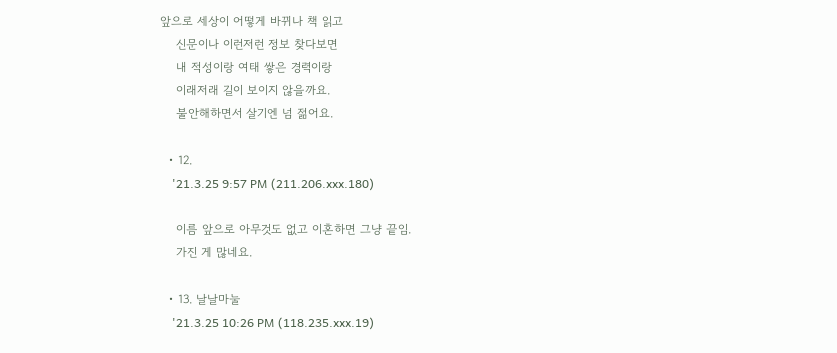앞으로 세상이 어떻게 바뀌나 책 읽고
    신문이나 이런저런 정보 찾다보면
    내 적성이랑 여태 쌓은 경력이랑
    이래저래 길이 보이지 않을까요.
    불안해하면서 살기엔 넘 젊어요.

  • 12.
    '21.3.25 9:57 PM (211.206.xxx.180)

    이름 앞으로 아무것도 없고 이혼하면 그냥 끝임.
    가진 게 많네요.

  • 13. 날날마눌
    '21.3.25 10:26 PM (118.235.xxx.19)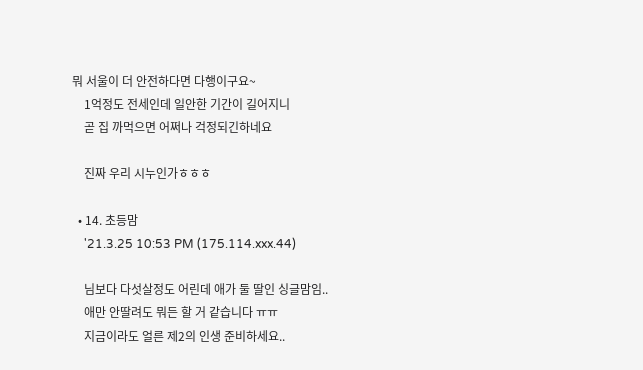뭐 서울이 더 안전하다면 다행이구요~
    1억정도 전세인데 일안한 기간이 길어지니
    곧 집 까먹으면 어쩌나 걱정되긴하네요

    진짜 우리 시누인가ㅎㅎㅎ

  • 14. 초등맘
    '21.3.25 10:53 PM (175.114.xxx.44)

    님보다 다섯살정도 어린데 애가 둘 딸인 싱글맘임..
    애만 안딸려도 뭐든 할 거 같습니다 ㅠㅠ
    지금이라도 얼른 제2의 인생 준비하세요..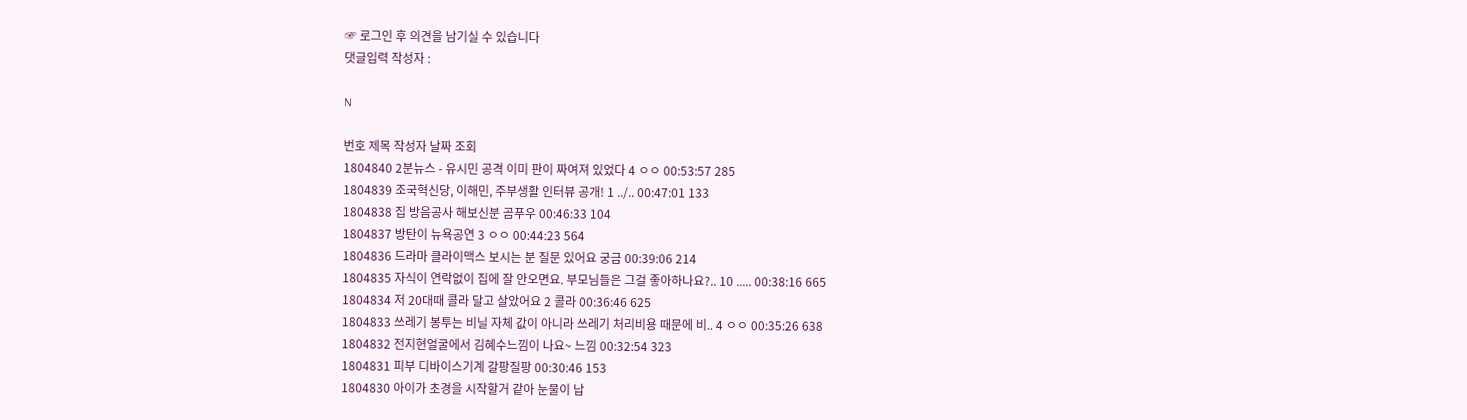☞ 로그인 후 의견을 남기실 수 있습니다
댓글입력 작성자 :

N

번호 제목 작성자 날짜 조회
1804840 2분뉴스 - 유시민 공격 이미 판이 짜여져 있었다 4 ㅇㅇ 00:53:57 285
1804839 조국혁신당, 이해민, 주부생활 인터뷰 공개! 1 ../.. 00:47:01 133
1804838 집 방음공사 해보신분 곰푸우 00:46:33 104
1804837 방탄이 뉴욕공연 3 ㅇㅇ 00:44:23 564
1804836 드라마 클라이맥스 보시는 분 질문 있어요 궁금 00:39:06 214
1804835 자식이 연락없이 집에 잘 안오면요. 부모님들은 그걸 좋아하나요?.. 10 ..... 00:38:16 665
1804834 저 20대때 콜라 달고 살았어요 2 콜라 00:36:46 625
1804833 쓰레기 봉투는 비닐 자체 값이 아니라 쓰레기 처리비용 때문에 비.. 4 ㅇㅇ 00:35:26 638
1804832 전지현얼굴에서 김혜수느낌이 나요~ 느낌 00:32:54 323
1804831 피부 디바이스기계 갈팡질팡 00:30:46 153
1804830 아이가 초경을 시작할거 같아 눈물이 납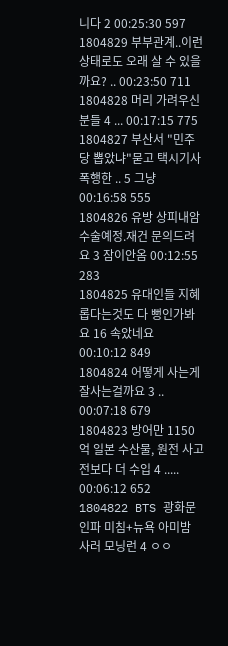니다 2 00:25:30 597
1804829 부부관계..이런 상태로도 오래 살 수 있을까요? .. 00:23:50 711
1804828 머리 가려우신 분들 4 ... 00:17:15 775
1804827 부산서 "민주당 뽑았냐"묻고 택시기사 폭행한 .. 5 그냥 00:16:58 555
1804826 유방 상피내암 수술예정.재건 문의드려요 3 잠이안옴 00:12:55 283
1804825 유대인들 지혜롭다는것도 다 뻥인가봐요 16 속았네요 00:10:12 849
1804824 어떻게 사는게 잘사는걸까요 3 .. 00:07:18 679
1804823 방어만 1150억 일본 수산물, 원전 사고 전보다 더 수입 4 ..... 00:06:12 652
1804822 BTS 광화문 인파 미침+뉴욕 아미밤 사러 모닝런 4 ㅇㅇ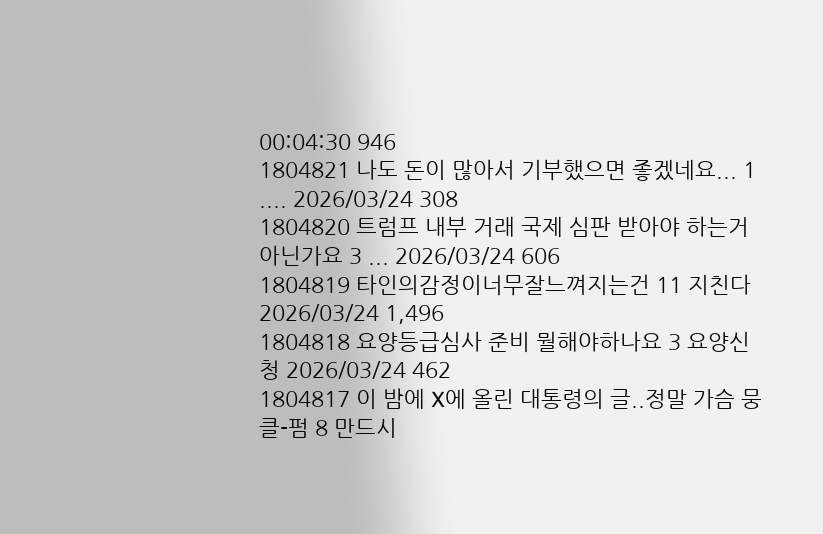00:04:30 946
1804821 나도 돈이 많아서 기부했으면 좋겠네요... 1 .... 2026/03/24 308
1804820 트럼프 내부 거래 국제 심판 받아야 하는거 아닌가요 3 ... 2026/03/24 606
1804819 타인의감정이너무잘느껴지는건 11 지친다 2026/03/24 1,496
1804818 요양등급심사 준비 뭘해야하나요 3 요양신청 2026/03/24 462
1804817 이 밤에 X에 올린 대통령의 글..정말 가슴 뭉클-펌 8 만드시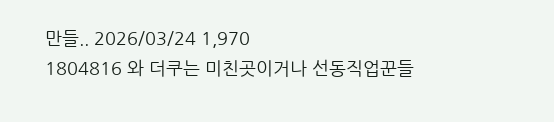만들.. 2026/03/24 1,970
1804816 와 더쿠는 미친곳이거나 선동직업꾼들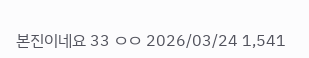본진이네요 33 ㅇㅇ 2026/03/24 1,541